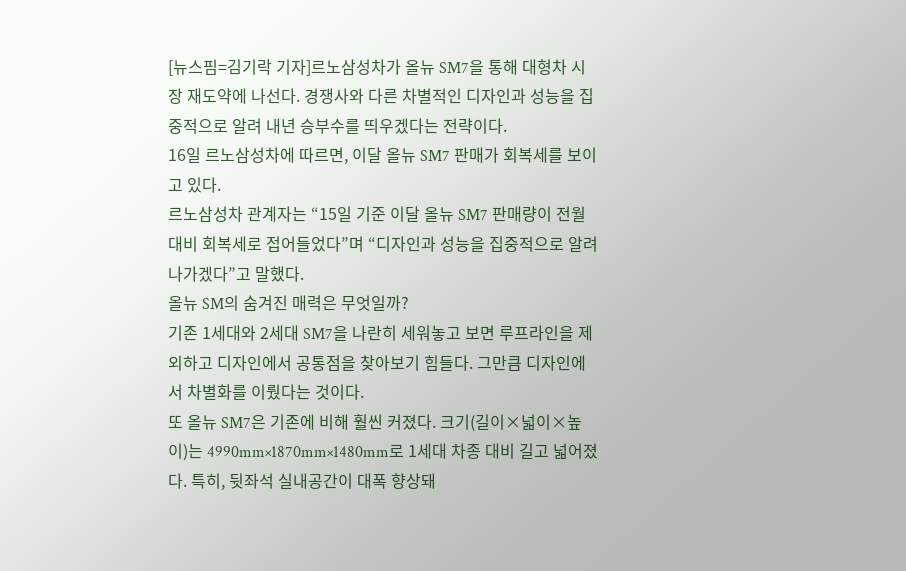[뉴스핌=김기락 기자]르노삼성차가 올뉴 SM7을 통해 대형차 시장 재도약에 나선다. 경쟁사와 다른 차별적인 디자인과 성능을 집중적으로 알려 내년 승부수를 띄우겠다는 전략이다.
16일 르노삼성차에 따르면, 이달 올뉴 SM7 판매가 회복세를 보이고 있다.
르노삼성차 관계자는 “15일 기준 이달 올뉴 SM7 판매량이 전월 대비 회복세로 접어들었다”며 “디자인과 성능을 집중적으로 알려나가겠다”고 말했다.
올뉴 SM의 숨겨진 매력은 무엇일까?
기존 1세대와 2세대 SM7을 나란히 세워놓고 보면 루프라인을 제외하고 디자인에서 공통점을 찾아보기 힘들다. 그만큼 디자인에서 차별화를 이뤘다는 것이다.
또 올뉴 SM7은 기존에 비해 훨씬 커졌다. 크기(길이×넓이×높이)는 4990mm×1870mm×1480mm로 1세대 차종 대비 길고 넓어졌다. 특히, 뒷좌석 실내공간이 대폭 향상돼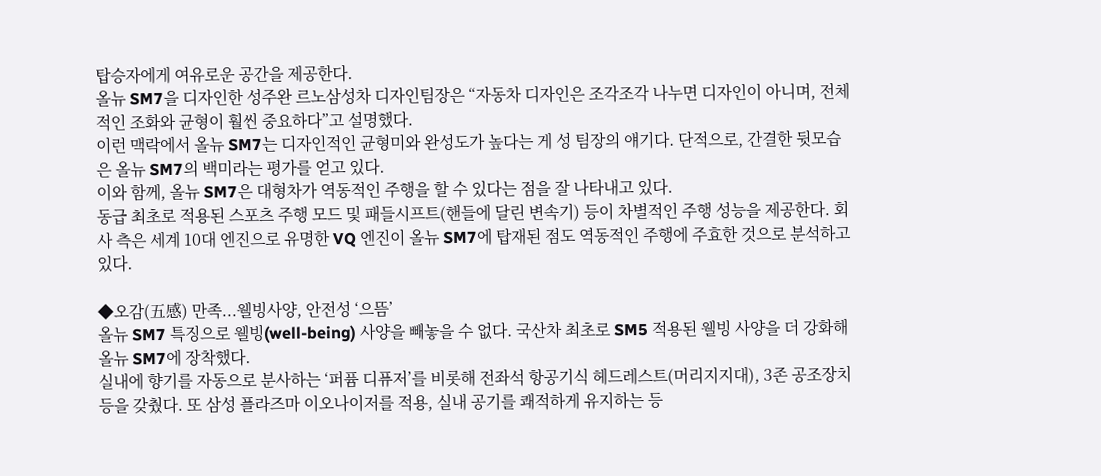탑승자에게 여유로운 공간을 제공한다.
올뉴 SM7을 디자인한 성주완 르노삼성차 디자인팀장은 “자동차 디자인은 조각조각 나누면 디자인이 아니며, 전체적인 조화와 균형이 훨씬 중요하다”고 설명했다.
이런 맥락에서 올뉴 SM7는 디자인적인 균형미와 완성도가 높다는 게 성 팀장의 얘기다. 단적으로, 간결한 뒷모습은 올뉴 SM7의 백미라는 평가를 얻고 있다.
이와 함께, 올뉴 SM7은 대형차가 역동적인 주행을 할 수 있다는 점을 잘 나타내고 있다.
동급 최초로 적용된 스포츠 주행 모드 및 패들시프트(핸들에 달린 변속기) 등이 차별적인 주행 성능을 제공한다. 회사 측은 세계 10대 엔진으로 유명한 VQ 엔진이 올뉴 SM7에 탑재된 점도 역동적인 주행에 주효한 것으로 분석하고 있다.

◆오감(五感) 만족...웰빙사양, 안전성 ‘으뜸’
올뉴 SM7 특징으로 웰빙(well-being) 사양을 빼놓을 수 없다. 국산차 최초로 SM5 적용된 웰빙 사양을 더 강화해 올뉴 SM7에 장착했다.
실내에 향기를 자동으로 분사하는 ‘퍼퓸 디퓨저’를 비롯해 전좌석 항공기식 헤드레스트(머리지지대), 3존 공조장치 등을 갖췄다. 또 삼성 플라즈마 이오나이저를 적용, 실내 공기를 쾌적하게 유지하는 등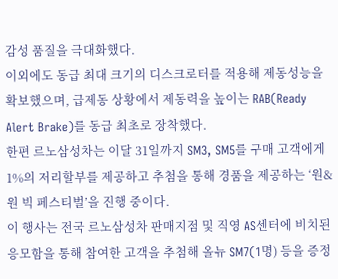감성 품질을 극대화했다.
이외에도 동급 최대 크기의 디스크로터를 적용해 제동성능을 확보했으며, 급제동 상황에서 제동력을 높이는 RAB(Ready Alert Brake)를 동급 최초로 장착했다.
한편 르노삼성차는 이달 31일까지 SM3, SM5를 구매 고객에게 1%의 저리할부를 제공하고 추첨을 통해 경품을 제공하는 ‘원&원 빅 페스티벌’을 진행 중이다.
이 행사는 전국 르노삼성차 판매지점 및 직영 AS센터에 비치된 응모함을 통해 참여한 고객을 추첨해 올뉴 SM7(1명) 등을 증정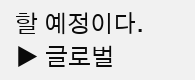할 예정이다.
▶ 글로벌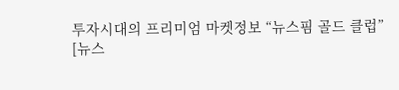투자시대의 프리미엄 마켓정보 “뉴스핌 골드 클럽”
[뉴스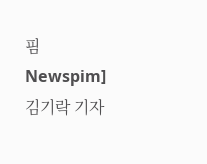핌 Newspim] 김기락 기자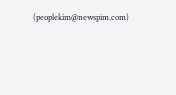(peoplekim@newspim.com)